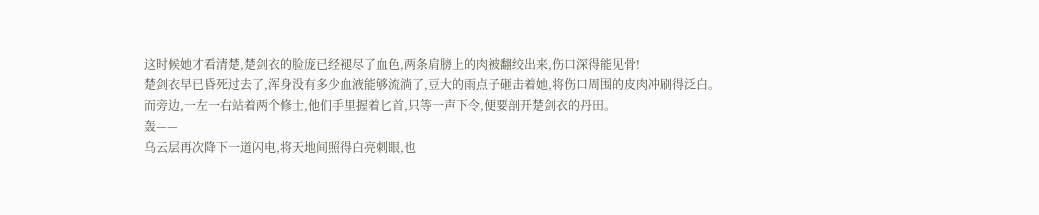这时候她才看清楚,楚剑衣的脸庞已经褪尽了血色,两条肩膀上的肉被翻绞出来,伤口深得能见骨!
楚剑衣早已昏死过去了,浑身没有多少血液能够流淌了,豆大的雨点子砸击着她,将伤口周围的皮肉冲刷得泛白。
而旁边,一左一右站着两个修士,他们手里握着匕首,只等一声下令,便要剖开楚剑衣的丹田。
轰——
乌云层再次降下一道闪电,将天地间照得白亮刺眼,也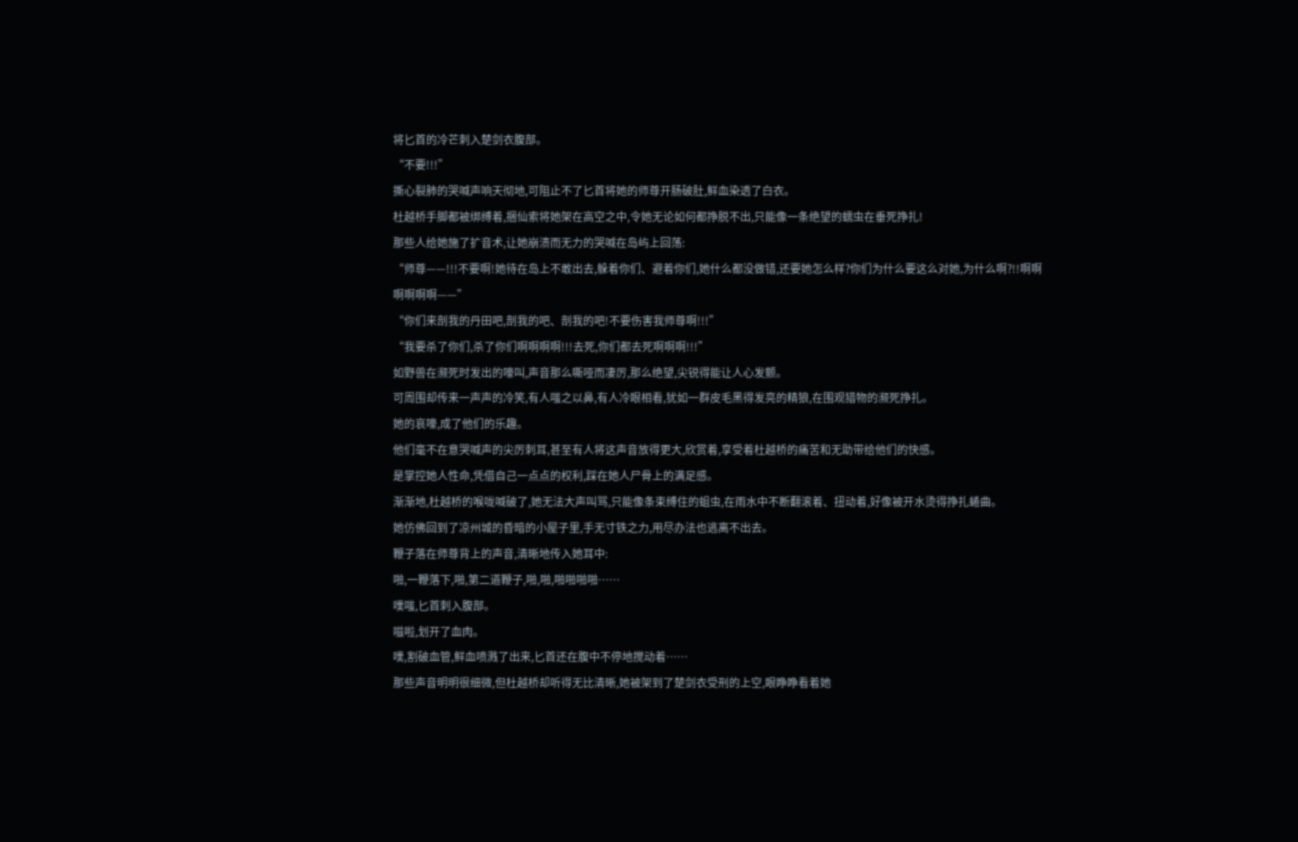将匕首的冷芒刺入楚剑衣腹部。
“不要!!!”
撕心裂肺的哭喊声响天彻地,可阻止不了匕首将她的师尊开肠破肚,鲜血染透了白衣。
杜越桥手脚都被绑缚着,捆仙索将她架在高空之中,令她无论如何都挣脱不出,只能像一条绝望的蠕虫在垂死挣扎!
那些人给她施了扩音术,让她崩溃而无力的哭喊在岛屿上回荡:
“师尊——!!!不要啊!她待在岛上不敢出去,躲着你们、避着你们,她什么都没做错,还要她怎么样?你们为什么要这么对她,为什么啊?!!啊啊啊啊啊啊——”
“你们来剖我的丹田吧,剖我的吧、剖我的吧!不要伤害我师尊啊!!!”
“我要杀了你们,杀了你们啊啊啊啊!!!去死,你们都去死啊啊啊!!!”
如野兽在濒死时发出的嚎叫,声音那么嘶哑而凄厉,那么绝望,尖锐得能让人心发颤。
可周围却传来一声声的冷笑,有人嗤之以鼻,有人冷眼相看,犹如一群皮毛黑得发亮的精狼,在围观猎物的濒死挣扎。
她的哀嚎,成了他们的乐趣。
他们毫不在意哭喊声的尖厉刺耳,甚至有人将这声音放得更大,欣赏着,享受着杜越桥的痛苦和无助带给他们的快感。
是掌控她人性命,凭借自己一点点的权利,踩在她人尸骨上的满足感。
渐渐地,杜越桥的喉咙喊破了,她无法大声叫骂,只能像条束缚住的蛆虫,在雨水中不断翻滚着、扭动着,好像被开水烫得挣扎蜷曲。
她仿佛回到了凉州城的昏暗的小屋子里,手无寸铁之力,用尽办法也逃离不出去。
鞭子落在师尊背上的声音,清晰地传入她耳中:
啪,一鞭落下,啪,第二道鞭子,啪,啪,啪啪啪啪……
噗嗤,匕首刺入腹部。
嗞啦,划开了血肉。
噗,割破血管,鲜血喷溅了出来,匕首还在腹中不停地搅动着……
那些声音明明很细微,但杜越桥却听得无比清晰,她被架到了楚剑衣受刑的上空,眼睁睁看着她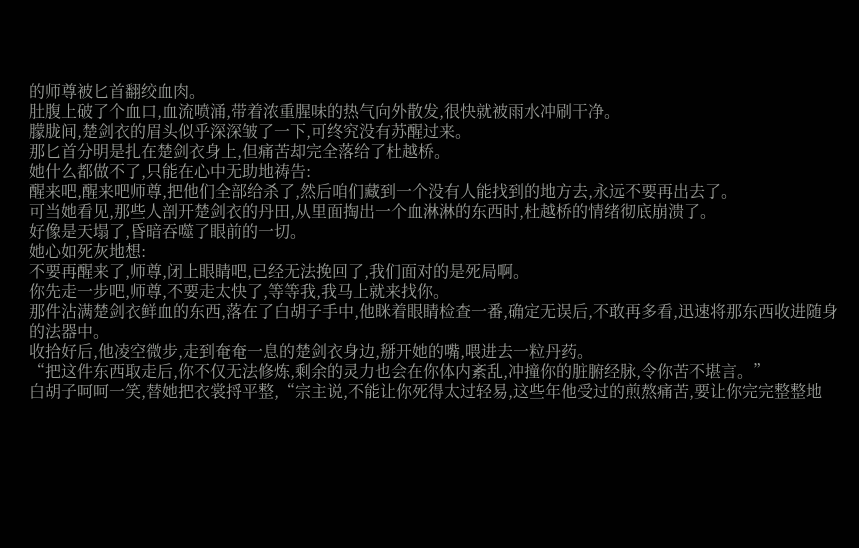的师尊被匕首翻绞血肉。
肚腹上破了个血口,血流喷涌,带着浓重腥味的热气向外散发,很快就被雨水冲刷干净。
朦胧间,楚剑衣的眉头似乎深深皱了一下,可终究没有苏醒过来。
那匕首分明是扎在楚剑衣身上,但痛苦却完全落给了杜越桥。
她什么都做不了,只能在心中无助地祷告:
醒来吧,醒来吧师尊,把他们全部给杀了,然后咱们藏到一个没有人能找到的地方去,永远不要再出去了。
可当她看见,那些人剖开楚剑衣的丹田,从里面掏出一个血淋淋的东西时,杜越桥的情绪彻底崩溃了。
好像是天塌了,昏暗吞噬了眼前的一切。
她心如死灰地想:
不要再醒来了,师尊,闭上眼睛吧,已经无法挽回了,我们面对的是死局啊。
你先走一步吧,师尊,不要走太快了,等等我,我马上就来找你。
那件沾满楚剑衣鲜血的东西,落在了白胡子手中,他眯着眼睛检查一番,确定无误后,不敢再多看,迅速将那东西收进随身的法器中。
收拾好后,他凌空微步,走到奄奄一息的楚剑衣身边,掰开她的嘴,喂进去一粒丹药。
“把这件东西取走后,你不仅无法修炼,剩余的灵力也会在你体内紊乱,冲撞你的脏腑经脉,令你苦不堪言。”
白胡子呵呵一笑,替她把衣裳捋平整,“宗主说,不能让你死得太过轻易,这些年他受过的煎熬痛苦,要让你完完整整地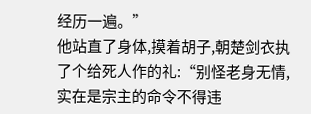经历一遍。”
他站直了身体,摸着胡子,朝楚剑衣执了个给死人作的礼:“别怪老身无情,实在是宗主的命令不得违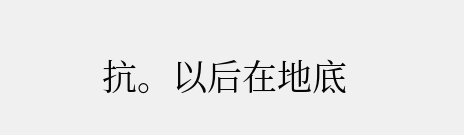抗。以后在地底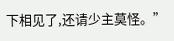下相见了,还请少主莫怪。”